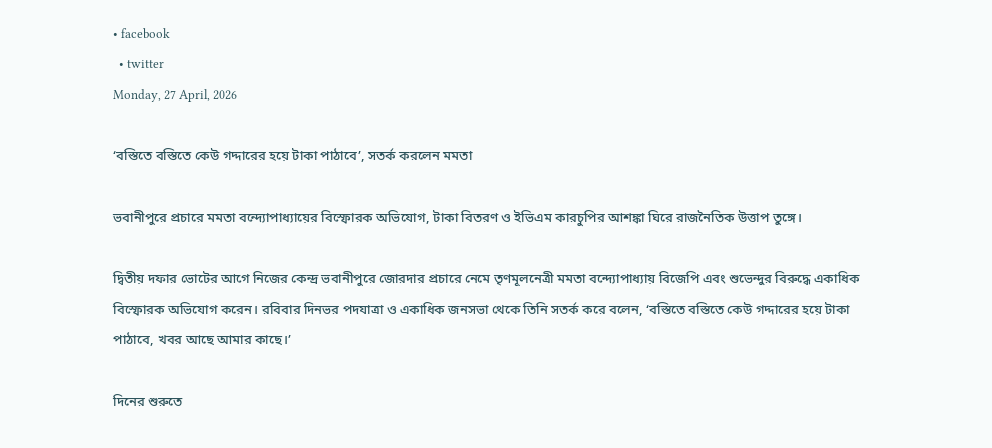• facebook
  • twitter
Monday, 27 April, 2026

‘বস্তিতে বস্তিতে কেউ গদ্দারের হয়ে টাকা পাঠাবে’, সতর্ক করলেন মমতা

ভবানীপুরে প্রচারে মমতা বন্দ্যোপাধ্যায়ের বিস্ফোরক অভিযোগ, টাকা বিতরণ ও ইভিএম কারচুপির আশঙ্কা ঘিরে রাজনৈতিক উত্তাপ তুঙ্গে।

দ্বিতীয় দফার ভোটের আগে নিজের কেন্দ্র ভবানীপুরে জোরদার প্রচারে নেমে তৃণমূলনেত্রী মমতা বন্দ্যোপাধ্যায় বিজেপি এবং শুভেন্দুর বিরুদ্ধে একাধিক বিস্ফোরক অভিযোগ করেন। রবিবার দিনভর পদযাত্রা ও একাধিক জনসভা থেকে তিনি সতর্ক করে বলেন, ‘বস্তিতে বস্তিতে কেউ গদ্দারের হয়ে টাকা পাঠাবে, খবর আছে আমার কাছে।’

দিনের শুরুতে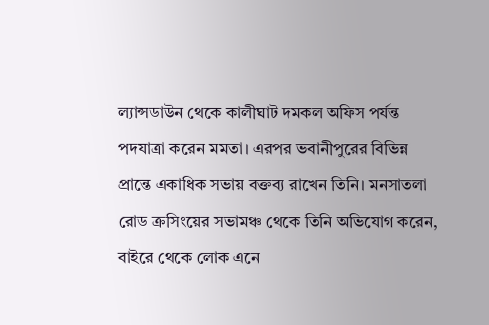ল্যান্সডাউন থেকে কালীঘাট দমকল অফিস পর্যন্ত পদযাত্রা করেন মমতা। এরপর ভবানীপুরের বিভিন্ন প্রান্তে একাধিক সভায় বক্তব্য রাখেন তিনি। মনসাতলা রোড ক্রসিংয়ের সভামঞ্চ থেকে তিনি অভিযোগ করেন, বাইরে থেকে লোক এনে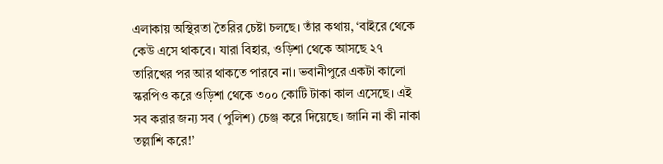এলাকায় অস্থিরতা তৈরির চেষ্টা চলছে। তাঁর কথায়, ‘বাইরে থেকে কেউ এসে থাকবে। যারা বিহার, ওড়িশা থেকে আসছে ২৭ তারিখের পর আর থাকতে পারবে না। ভবানীপুরে একটা কালো স্করপিও করে ওড়িশা থেকে ৩০০ কোটি টাকা কাল এসেছে। এই সব করার জন্য সব (পুলিশ) চেঞ্জ করে দিয়েছে। জানি না কী নাকা তল্লাশি করে!’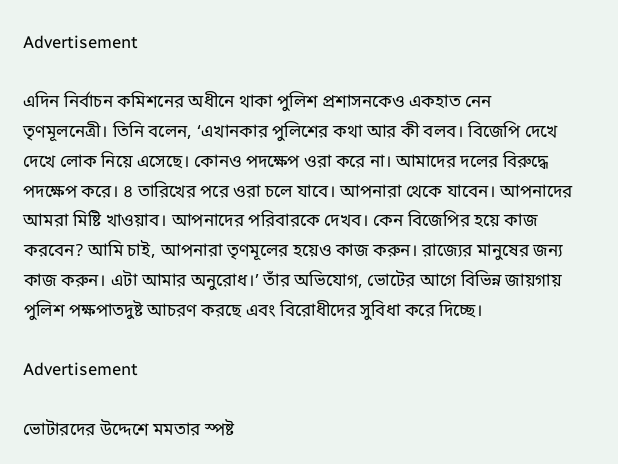Advertisement

এদিন নির্বাচন কমিশনের অধীনে থাকা পুলিশ প্রশাসনকেও একহাত নেন তৃণমূলনেত্রী। তিনি বলেন, ‘এখানকার পুলিশের কথা আর কী বলব। বিজেপি দেখে দেখে লোক নিয়ে এসেছে। কোনও পদক্ষেপ ওরা করে না। আমাদের দলের বিরুদ্ধে পদক্ষেপ করে। ৪ তারিখের পরে ওরা চলে যাবে। আপনারা থেকে যাবেন। আপনাদের আমরা মিষ্টি খাওয়াব। আপনাদের পরিবারকে দেখব। কেন বিজেপির হয়ে কাজ করবেন? আমি চাই, আপনারা তৃণমূলের হয়েও কাজ করুন। রাজ্যের মানুষের জন্য কাজ করুন। এটা আমার অনুরোধ।’ তাঁর অভিযোগ, ভোটের আগে বিভিন্ন জায়গায় পুলিশ পক্ষপাতদুষ্ট আচরণ করছে এবং বিরোধীদের সুবিধা করে দিচ্ছে।

Advertisement

ভোটারদের উদ্দেশে মমতার স্পষ্ট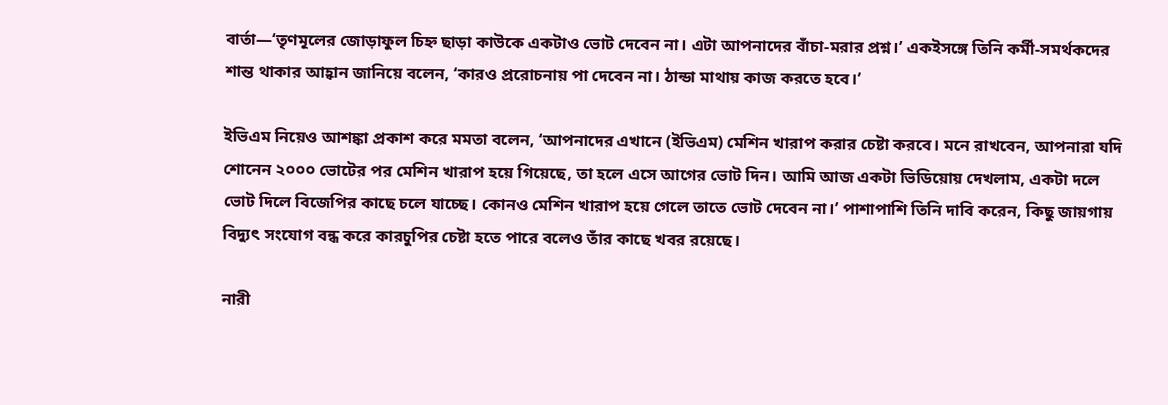বার্তা—‘তৃণমূলের জোড়াফুল চিহ্ন ছাড়া কাউকে একটাও ভোট দেবেন না। এটা আপনাদের বাঁচা-মরার প্রশ্ন।’ একইসঙ্গে তিনি কর্মী-সমর্থকদের শান্ত থাকার আহ্বান জানিয়ে বলেন, ‘কারও প্ররোচনায় পা দেবেন না। ঠান্ডা মাথায় কাজ করতে হবে।’

ইভিএম নিয়েও আশঙ্কা প্রকাশ করে মমতা বলেন, ‘আপনাদের এখানে (ইভিএম) মেশিন খারাপ করার চেষ্টা করবে। মনে রাখবেন, আপনারা যদি শোনেন ২০০০ ভোটের পর মেশিন খারাপ হয়ে গিয়েছে, তা হলে এসে আগের ভোট দিন। আমি আজ একটা ভিডিয়োয় দেখলাম, একটা দলে ভোট দিলে বিজেপির কাছে চলে যাচ্ছে। কোনও মেশিন খারাপ হয়ে গেলে তাতে ভোট দেবেন না।’ পাশাপাশি তিনি দাবি করেন, কিছু জায়গায় বিদ্যুৎ সংযোগ বন্ধ করে কারচুপির চেষ্টা হতে পারে বলেও তাঁর কাছে খবর রয়েছে।

নারী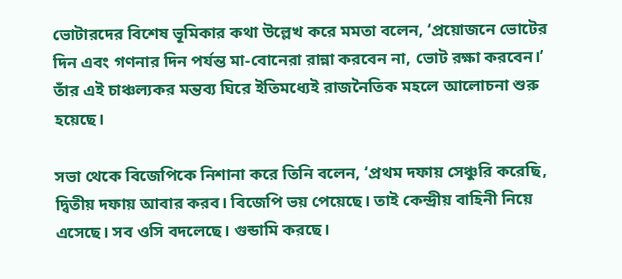ভোটারদের বিশেষ ভূমিকার কথা উল্লেখ করে মমতা বলেন, ‘প্রয়োজনে ভোটের দিন এবং গণনার দিন পর্যন্ত মা-বোনেরা রান্না করবেন না, ভোট রক্ষা করবেন।’ তাঁর এই চাঞ্চল্যকর মন্তব্য ঘিরে ইতিমধ্যেই রাজনৈতিক মহলে আলোচনা শুরু হয়েছে।

সভা থেকে বিজেপিকে নিশানা করে তিনি বলেন, ‘প্রথম দফায় সেঞ্চুরি করেছি, দ্বিতীয় দফায় আবার করব। বিজেপি ভয় পেয়েছে। তাই কেন্দ্রীয় বাহিনী নিয়ে এসেছে। সব ওসি বদলেছে। গুন্ডামি করছে।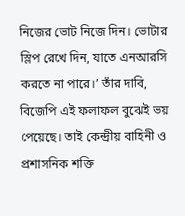নিজের ভোট নিজে দিন। ভোটার স্লিপ রেখে দিন, যাতে এনআরসি করতে না পারে।’ তাঁর দাবি, বিজেপি এই ফলাফল বুঝেই ভয় পেয়েছে। তাই কেন্দ্রীয় বাহিনী ও প্রশাসনিক শক্তি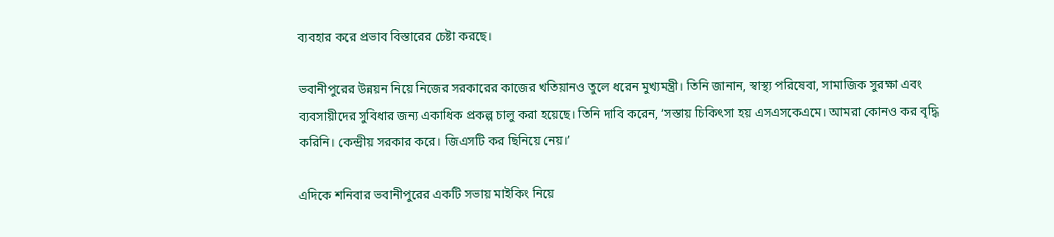ব্যবহার করে প্রভাব বিস্তারের চেষ্টা করছে।

ভবানীপুরের উন্নয়ন নিয়ে নিজের সরকারের কাজের খতিয়ানও তুলে ধরেন মুখ্যমন্ত্রী। তিনি জানান, স্বাস্থ্য পরিষেবা, সামাজিক সুরক্ষা এবং ব্যবসায়ীদের সুবিধার জন্য একাধিক প্রকল্প চালু করা হয়েছে। তিনি দাবি করেন, ‘সস্তায় চিকিৎসা হয় এসএসকেএমে। আমরা কোনও কর বৃদ্ধি করিনি। কেন্দ্রীয় সরকার করে। জিএসটি কর ছিনিয়ে নেয়।’

এদিকে শনিবার ভবানীপুরের একটি সভায় মাইকিং নিয়ে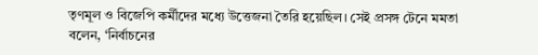তৃণমূল ও বিজেপি কর্মীদের মধ্যে উত্তেজনা তৈরি হয়েছিল। সেই প্রসঙ্গ টেনে মমতা বলেন, ‘নির্বাচনের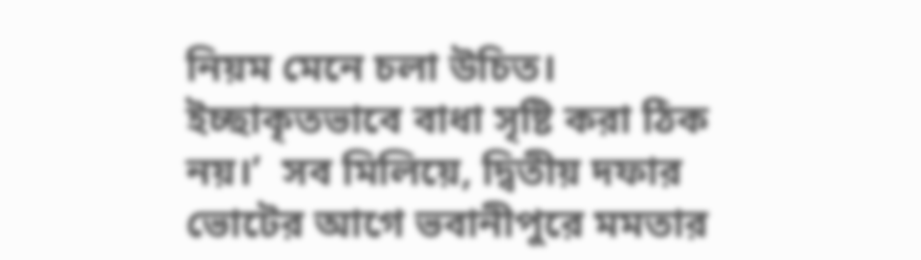নিয়ম মেনে চলা উচিত। ইচ্ছাকৃতভাবে বাধা সৃষ্টি করা ঠিক নয়।’  সব মিলিয়ে, দ্বিতীয় দফার ভোটের আগে ভবানীপুরে মমতার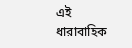এই ধারাবাহিক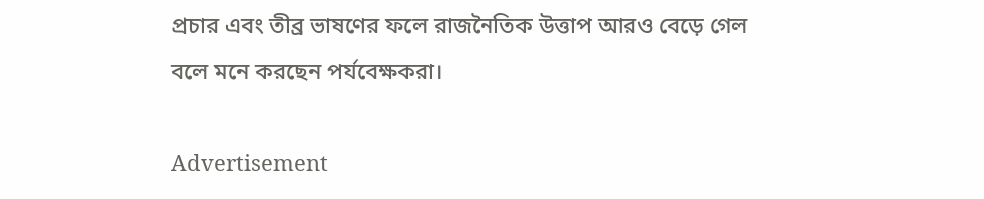প্রচার এবং তীব্র ভাষণের ফলে রাজনৈতিক উত্তাপ আরও বেড়ে গেল বলে মনে করছেন পর্যবেক্ষকরা।

Advertisement